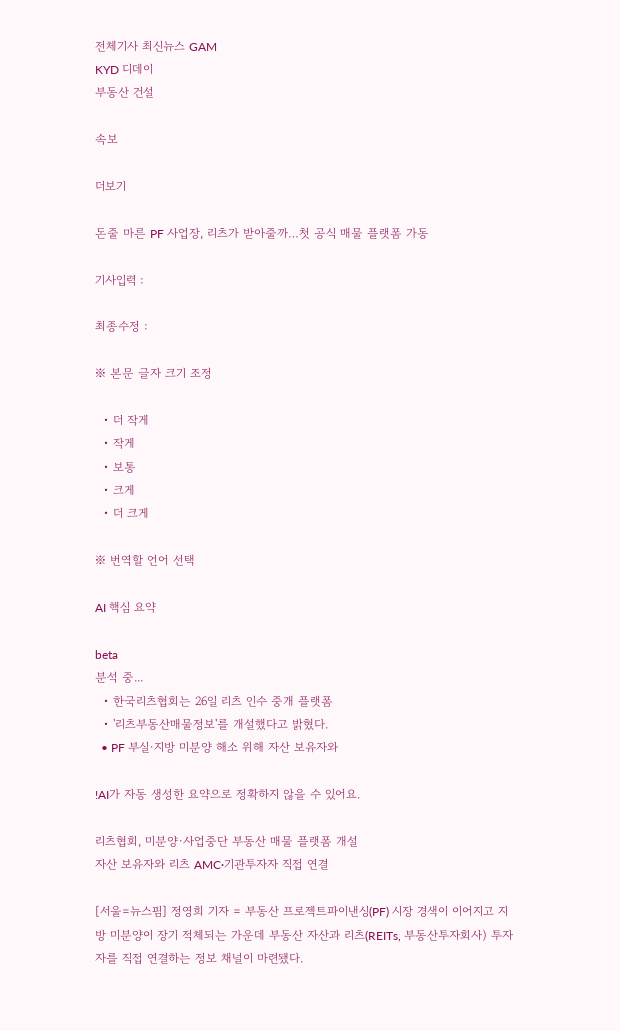전체기사 최신뉴스 GAM
KYD 디데이
부동산 건설

속보

더보기

돈줄 마른 PF 사업장, 리츠가 받아줄까…첫 공식 매물 플랫폼 가동

기사입력 :

최종수정 :

※ 본문 글자 크기 조정

  • 더 작게
  • 작게
  • 보통
  • 크게
  • 더 크게

※ 번역할 언어 선택

AI 핵심 요약

beta
분석 중...
  • 한국리츠협회는 26일 리츠 인수 중개 플랫폼
  • '리츠부동산매물정보'를 개설했다고 밝혔다.
  • PF 부실·지방 미분양 해소 위해 자산 보유자와

!AI가 자동 생성한 요약으로 정확하지 않을 수 있어요.

리츠협회, 미분양·사업중단 부동산 매물 플랫폼 개설
자산 보유자와 리츠 AMC·기관투자자 직접 연결

[서울=뉴스핌] 정영희 기자 = 부동산 프로젝트파이낸싱(PF) 시장 경색이 이어지고 지방 미분양이 장기 적체되는 가운데 부동산 자산과 리츠(REITs, 부동산투자회사) 투자자를 직접 연결하는 정보 채널이 마련됐다.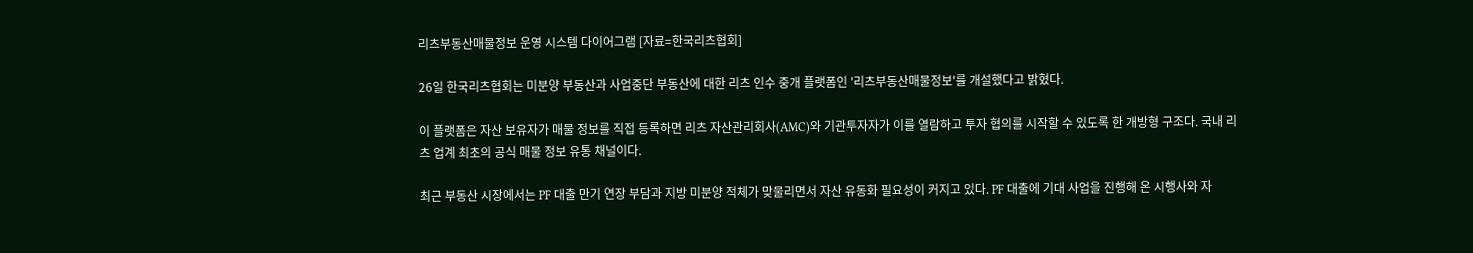리츠부동산매물정보 운영 시스템 다이어그램 [자료=한국리츠협회]

26일 한국리츠협회는 미분양 부동산과 사업중단 부동산에 대한 리츠 인수 중개 플랫폼인 '리츠부동산매물정보'를 개설했다고 밝혔다.

이 플랫폼은 자산 보유자가 매물 정보를 직접 등록하면 리츠 자산관리회사(AMC)와 기관투자자가 이를 열람하고 투자 협의를 시작할 수 있도록 한 개방형 구조다. 국내 리츠 업계 최초의 공식 매물 정보 유통 채널이다.

최근 부동산 시장에서는 PF 대출 만기 연장 부담과 지방 미분양 적체가 맞물리면서 자산 유동화 필요성이 커지고 있다. PF 대출에 기대 사업을 진행해 온 시행사와 자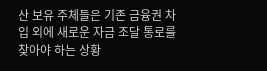산 보유 주체들은 기존 금융권 차입 외에 새로운 자금 조달 통로를 찾아야 하는 상황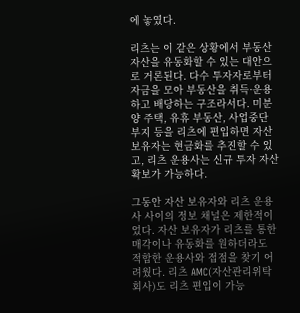에 놓였다.

리츠는 이 같은 상황에서 부동산 자산을 유동화할 수 있는 대안으로 거론된다. 다수 투자자로부터 자금을 모아 부동산을 취득·운용하고 배당하는 구조라서다. 미분양 주택, 유휴 부동산, 사업중단 부지 등을 리츠에 편입하면 자산 보유자는 현금화를 추진할 수 있고, 리츠 운용사는 신규 투자 자산 확보가 가능하다.

그동안 자산 보유자와 리츠 운용사 사이의 정보 채널은 제한적이었다. 자산 보유자가 리츠를 통한 매각이나 유동화를 원하더라도 적합한 운용사와 접점을 찾기 어려웠다. 리츠 AMC(자산관리위탁회사)도 리츠 편입이 가능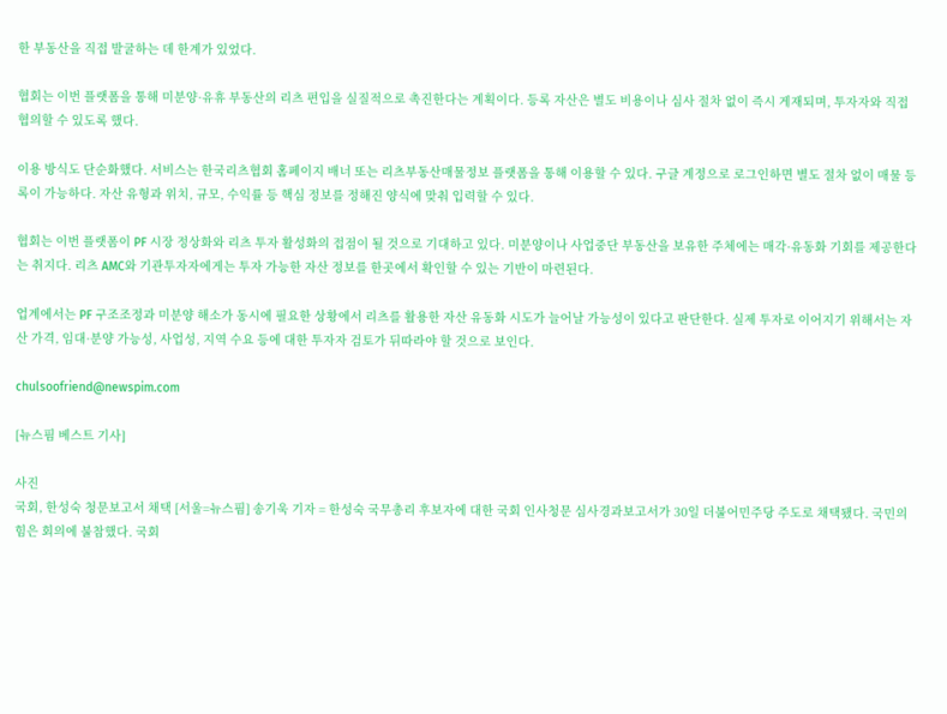한 부동산을 직접 발굴하는 데 한계가 있었다.

협회는 이번 플랫폼을 통해 미분양·유휴 부동산의 리츠 편입을 실질적으로 촉진한다는 계획이다. 등록 자산은 별도 비용이나 심사 절차 없이 즉시 게재되며, 투자자와 직접 협의할 수 있도록 했다.

이용 방식도 단순화했다. 서비스는 한국리츠협회 홈페이지 배너 또는 리츠부동산매물정보 플랫폼을 통해 이용할 수 있다. 구글 계정으로 로그인하면 별도 절차 없이 매물 등록이 가능하다. 자산 유형과 위치, 규모, 수익률 등 핵심 정보를 정해진 양식에 맞춰 입력할 수 있다.

협회는 이번 플랫폼이 PF 시장 정상화와 리츠 투자 활성화의 접점이 될 것으로 기대하고 있다. 미분양이나 사업중단 부동산을 보유한 주체에는 매각·유동화 기회를 제공한다는 취지다. 리츠 AMC와 기관투자자에게는 투자 가능한 자산 정보를 한곳에서 확인할 수 있는 기반이 마련된다.

업계에서는 PF 구조조정과 미분양 해소가 동시에 필요한 상황에서 리츠를 활용한 자산 유동화 시도가 늘어날 가능성이 있다고 판단한다. 실제 투자로 이어지기 위해서는 자산 가격, 임대·분양 가능성, 사업성, 지역 수요 등에 대한 투자자 검토가 뒤따라야 할 것으로 보인다.

chulsoofriend@newspim.com

[뉴스핌 베스트 기사]

사진
국회, 한성숙 청문보고서 채택 [서울=뉴스핌] 송기욱 기자 = 한성숙 국무총리 후보자에 대한 국회 인사청문 심사경과보고서가 30일 더불어민주당 주도로 채택됐다. 국민의힘은 회의에 불참했다. 국회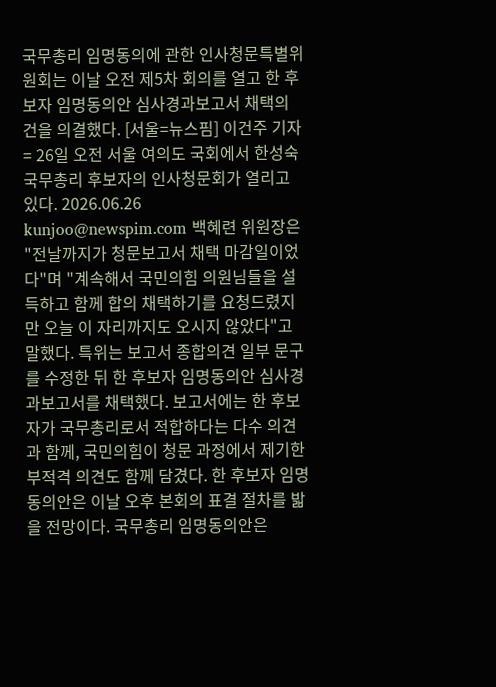국무총리 임명동의에 관한 인사청문특별위원회는 이날 오전 제5차 회의를 열고 한 후보자 임명동의안 심사경과보고서 채택의 건을 의결했다. [서울=뉴스핌] 이건주 기자 = 26일 오전 서울 여의도 국회에서 한성숙 국무총리 후보자의 인사청문회가 열리고 있다. 2026.06.26 kunjoo@newspim.com 백혜련 위원장은 "전날까지가 청문보고서 채택 마감일이었다"며 "계속해서 국민의힘 의원님들을 설득하고 함께 합의 채택하기를 요청드렸지만 오늘 이 자리까지도 오시지 않았다"고 말했다. 특위는 보고서 종합의견 일부 문구를 수정한 뒤 한 후보자 임명동의안 심사경과보고서를 채택했다. 보고서에는 한 후보자가 국무총리로서 적합하다는 다수 의견과 함께, 국민의힘이 청문 과정에서 제기한 부적격 의견도 함께 담겼다. 한 후보자 임명동의안은 이날 오후 본회의 표결 절차를 밟을 전망이다. 국무총리 임명동의안은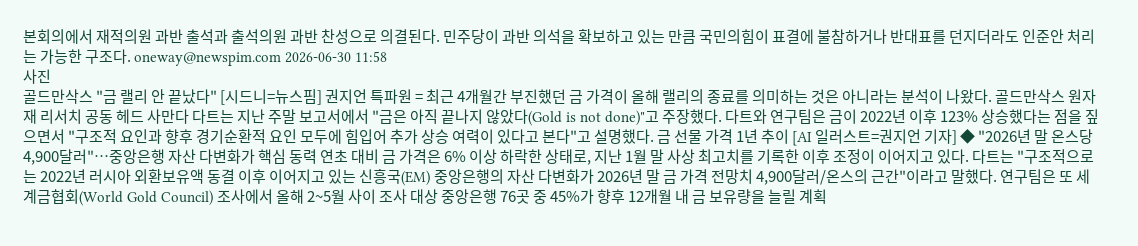본회의에서 재적의원 과반 출석과 출석의원 과반 찬성으로 의결된다. 민주당이 과반 의석을 확보하고 있는 만큼 국민의힘이 표결에 불참하거나 반대표를 던지더라도 인준안 처리는 가능한 구조다. oneway@newspim.com 2026-06-30 11:58
사진
골드만삭스 "금 랠리 안 끝났다" [시드니=뉴스핌] 권지언 특파원 = 최근 4개월간 부진했던 금 가격이 올해 랠리의 종료를 의미하는 것은 아니라는 분석이 나왔다. 골드만삭스 원자재 리서치 공동 헤드 사만다 다트는 지난 주말 보고서에서 "금은 아직 끝나지 않았다(Gold is not done)"고 주장했다. 다트와 연구팀은 금이 2022년 이후 123% 상승했다는 점을 짚으면서 "구조적 요인과 향후 경기순환적 요인 모두에 힘입어 추가 상승 여력이 있다고 본다"고 설명했다. 금 선물 가격 1년 추이 [AI 일러스트=권지언 기자] ◆ "2026년 말 온스당 4,900달러"…중앙은행 자산 다변화가 핵심 동력 연초 대비 금 가격은 6% 이상 하락한 상태로, 지난 1월 말 사상 최고치를 기록한 이후 조정이 이어지고 있다. 다트는 "구조적으로는 2022년 러시아 외환보유액 동결 이후 이어지고 있는 신흥국(EM) 중앙은행의 자산 다변화가 2026년 말 금 가격 전망치 4,900달러/온스의 근간"이라고 말했다. 연구팀은 또 세계금협회(World Gold Council) 조사에서 올해 2~5월 사이 조사 대상 중앙은행 76곳 중 45%가 향후 12개월 내 금 보유량을 늘릴 계획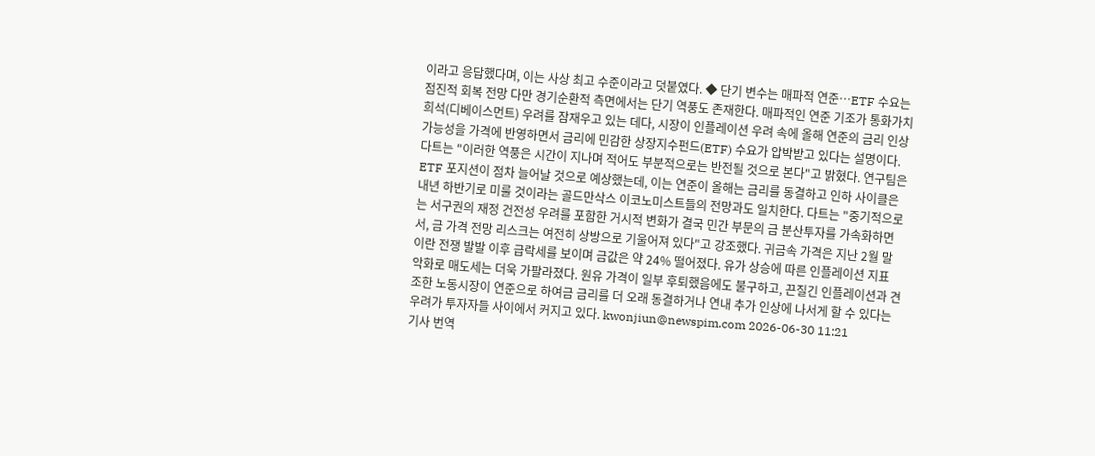이라고 응답했다며, 이는 사상 최고 수준이라고 덧붙였다. ◆ 단기 변수는 매파적 연준…ETF 수요는 점진적 회복 전망 다만 경기순환적 측면에서는 단기 역풍도 존재한다. 매파적인 연준 기조가 통화가치 희석(디베이스먼트) 우려를 잠재우고 있는 데다, 시장이 인플레이션 우려 속에 올해 연준의 금리 인상 가능성을 가격에 반영하면서 금리에 민감한 상장지수펀드(ETF) 수요가 압박받고 있다는 설명이다. 다트는 "이러한 역풍은 시간이 지나며 적어도 부분적으로는 반전될 것으로 본다"고 밝혔다. 연구팀은 ETF 포지션이 점차 늘어날 것으로 예상했는데, 이는 연준이 올해는 금리를 동결하고 인하 사이클은 내년 하반기로 미룰 것이라는 골드만삭스 이코노미스트들의 전망과도 일치한다. 다트는 "중기적으로는 서구권의 재정 건전성 우려를 포함한 거시적 변화가 결국 민간 부문의 금 분산투자를 가속화하면서, 금 가격 전망 리스크는 여전히 상방으로 기울어져 있다"고 강조했다. 귀금속 가격은 지난 2월 말 이란 전쟁 발발 이후 급락세를 보이며 금값은 약 24% 떨어졌다. 유가 상승에 따른 인플레이션 지표 악화로 매도세는 더욱 가팔라졌다. 원유 가격이 일부 후퇴했음에도 불구하고, 끈질긴 인플레이션과 견조한 노동시장이 연준으로 하여금 금리를 더 오래 동결하거나 연내 추가 인상에 나서게 할 수 있다는 우려가 투자자들 사이에서 커지고 있다. kwonjiun@newspim.com 2026-06-30 11:21
기사 번역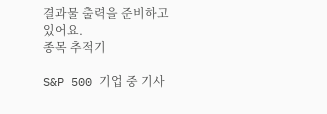결과물 출력을 준비하고 있어요.
종목 추적기

S&P 500 기업 중 기사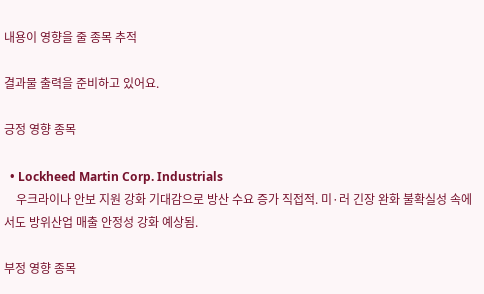내용이 영향을 줄 종목 추적

결과물 출력을 준비하고 있어요.

긍정 영향 종목

  • Lockheed Martin Corp. Industrials
    우크라이나 안보 지원 강화 기대감으로 방산 수요 증가 직접적. 미·러 긴장 완화 불확실성 속에서도 방위산업 매출 안정성 강화 예상됨.

부정 영향 종목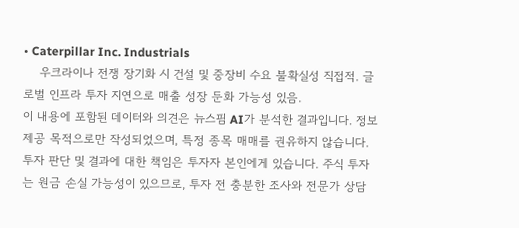• Caterpillar Inc. Industrials
    우크라이나 전쟁 장기화 시 건설 및 중장비 수요 불확실성 직접적. 글로벌 인프라 투자 지연으로 매출 성장 둔화 가능성 있음.
이 내용에 포함된 데이터와 의견은 뉴스핌 AI가 분석한 결과입니다. 정보 제공 목적으로만 작성되었으며, 특정 종목 매매를 권유하지 않습니다. 투자 판단 및 결과에 대한 책임은 투자자 본인에게 있습니다. 주식 투자는 원금 손실 가능성이 있으므로, 투자 전 충분한 조사와 전문가 상담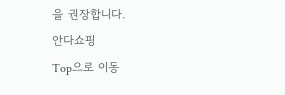을 권장합니다.
안다쇼핑
Top으로 이동